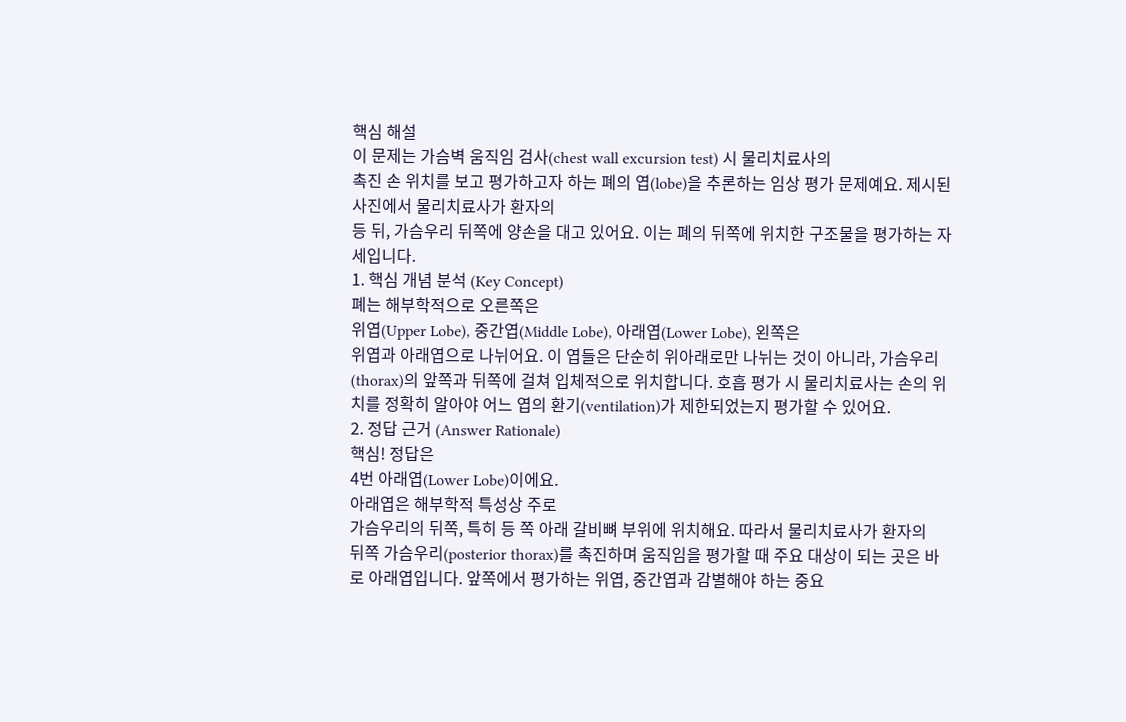핵심 해설
이 문제는 가슴벽 움직임 검사(chest wall excursion test) 시 물리치료사의
촉진 손 위치를 보고 평가하고자 하는 폐의 엽(lobe)을 추론하는 임상 평가 문제예요. 제시된 사진에서 물리치료사가 환자의
등 뒤, 가슴우리 뒤쪽에 양손을 대고 있어요. 이는 폐의 뒤쪽에 위치한 구조물을 평가하는 자세입니다.
1. 핵심 개념 분석 (Key Concept)
폐는 해부학적으로 오른쪽은
위엽(Upper Lobe), 중간엽(Middle Lobe), 아래엽(Lower Lobe), 왼쪽은
위엽과 아래엽으로 나뉘어요. 이 엽들은 단순히 위아래로만 나뉘는 것이 아니라, 가슴우리(thorax)의 앞쪽과 뒤쪽에 걸쳐 입체적으로 위치합니다. 호흡 평가 시 물리치료사는 손의 위치를 정확히 알아야 어느 엽의 환기(ventilation)가 제한되었는지 평가할 수 있어요.
2. 정답 근거 (Answer Rationale)
핵심! 정답은
4번 아래엽(Lower Lobe)이에요.
아래엽은 해부학적 특성상 주로
가슴우리의 뒤쪽, 특히 등 쪽 아래 갈비뼈 부위에 위치해요. 따라서 물리치료사가 환자의
뒤쪽 가슴우리(posterior thorax)를 촉진하며 움직임을 평가할 때 주요 대상이 되는 곳은 바로 아래엽입니다. 앞쪽에서 평가하는 위엽, 중간엽과 감별해야 하는 중요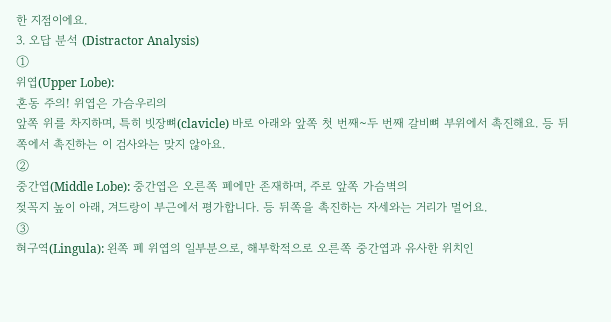한 지점이에요.
3. 오답 분석 (Distractor Analysis)
①
위엽(Upper Lobe):
혼동 주의! 위엽은 가슴우리의
앞쪽 위를 차지하며, 특히 빗장뼈(clavicle) 바로 아래와 앞쪽 첫 번째~두 번째 갈비뼈 부위에서 촉진해요. 등 뒤쪽에서 촉진하는 이 검사와는 맞지 않아요.
②
중간엽(Middle Lobe): 중간엽은 오른쪽 폐에만 존재하며, 주로 앞쪽 가슴벽의
젖꼭지 높이 아래, 겨드랑이 부근에서 평가합니다. 등 뒤쪽을 촉진하는 자세와는 거리가 멀어요.
③
혀구역(Lingula): 왼쪽 폐 위엽의 일부분으로, 해부학적으로 오른쪽 중간엽과 유사한 위치인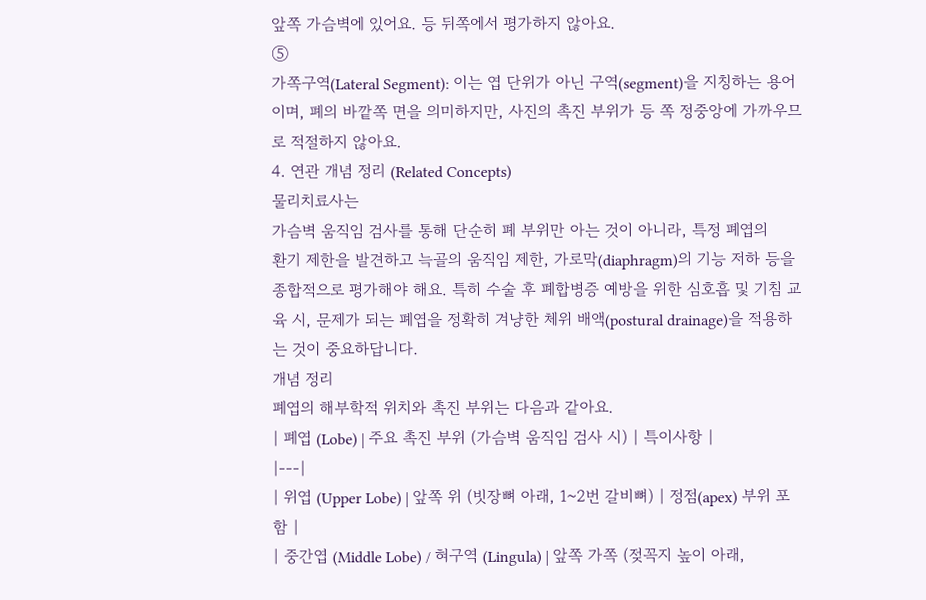앞쪽 가슴벽에 있어요. 등 뒤쪽에서 평가하지 않아요.
⑤
가쪽구역(Lateral Segment): 이는 엽 단위가 아닌 구역(segment)을 지칭하는 용어이며, 폐의 바깥쪽 면을 의미하지만, 사진의 촉진 부위가 등 쪽 정중앙에 가까우므로 적절하지 않아요.
4. 연관 개념 정리 (Related Concepts)
물리치료사는
가슴벽 움직임 검사를 통해 단순히 폐 부위만 아는 것이 아니라, 특정 폐엽의
환기 제한을 발견하고 늑골의 움직임 제한, 가로막(diaphragm)의 기능 저하 등을 종합적으로 평가해야 해요. 특히 수술 후 폐합병증 예방을 위한 심호흡 및 기침 교육 시, 문제가 되는 폐엽을 정확히 겨냥한 체위 배액(postural drainage)을 적용하는 것이 중요하답니다.
개념 정리
폐엽의 해부학적 위치와 촉진 부위는 다음과 같아요.
| 폐엽 (Lobe) | 주요 촉진 부위 (가슴벽 움직임 검사 시) | 특이사항 |
|---|
| 위엽 (Upper Lobe) | 앞쪽 위 (빗장뼈 아래, 1~2번 갈비뼈) | 정점(apex) 부위 포함 |
| 중간엽 (Middle Lobe) / 혀구역 (Lingula) | 앞쪽 가쪽 (젖꼭지 높이 아래,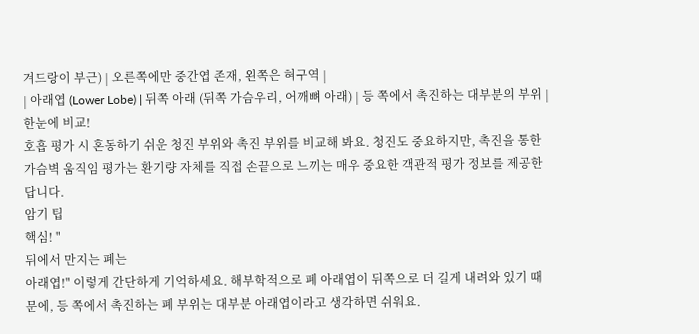겨드랑이 부근) | 오른쪽에만 중간엽 존재, 왼쪽은 혀구역 |
| 아래엽 (Lower Lobe) | 뒤쪽 아래 (뒤쪽 가슴우리, 어깨뼈 아래) | 등 쪽에서 촉진하는 대부분의 부위 |
한눈에 비교!
호흡 평가 시 혼동하기 쉬운 청진 부위와 촉진 부위를 비교해 봐요. 청진도 중요하지만, 촉진을 통한 가슴벽 움직임 평가는 환기량 자체를 직접 손끝으로 느끼는 매우 중요한 객관적 평가 정보를 제공한답니다.
암기 팁
핵심! "
뒤에서 만지는 폐는
아래엽!" 이렇게 간단하게 기억하세요. 해부학적으로 폐 아래엽이 뒤쪽으로 더 길게 내려와 있기 때문에, 등 쪽에서 촉진하는 폐 부위는 대부분 아래엽이라고 생각하면 쉬워요.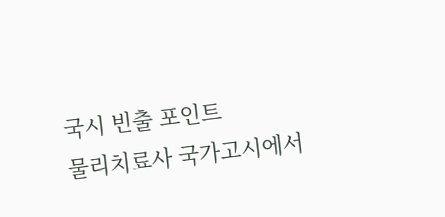국시 빈출 포인트
물리치료사 국가고시에서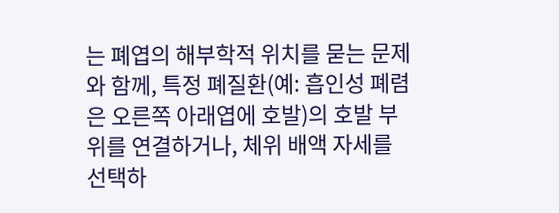는 폐엽의 해부학적 위치를 묻는 문제와 함께, 특정 폐질환(예: 흡인성 폐렴은 오른쪽 아래엽에 호발)의 호발 부위를 연결하거나, 체위 배액 자세를 선택하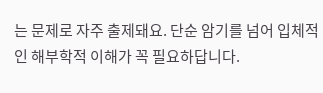는 문제로 자주 출제돼요. 단순 암기를 넘어 입체적인 해부학적 이해가 꼭 필요하답니다.